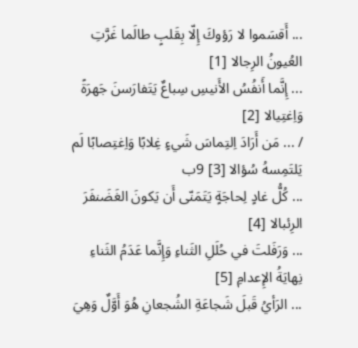... أَقسَموا لا رَؤوكَ إِلّا بِقَلبٍ طالَما غَرَّتِ العُيونُ الرِجالا [1]
... إِنَّما أَنفُسُ الأَنيسِ سِباعٌ يَتَفارَسنَ جَهرَةً وَاِغتِيالا [2]
/ ... مَن أَرَادَ اِلتِماسَ شَيءٍ غِلابًا وَاِغتِصابًا لَم يَلتَمِسهُ سُؤالا [3] 9ب
... كُلُّ غادٍ لِحاجَةٍ يَتَمَنّى أَن يَكونَ الغَضَنفَرَ الرِئبالا [4]
... وَرَفَلتَ في حُلَلِ الثَناءِ وَإِنَّما عَدَمُ الثَناءِ نِهايَةُ الإِعدامِ [5]
... الرَأيُ قَبلَ شَجاعَةِ الشُجعانِ هُوَ أَوَّلٌ وَهِيَ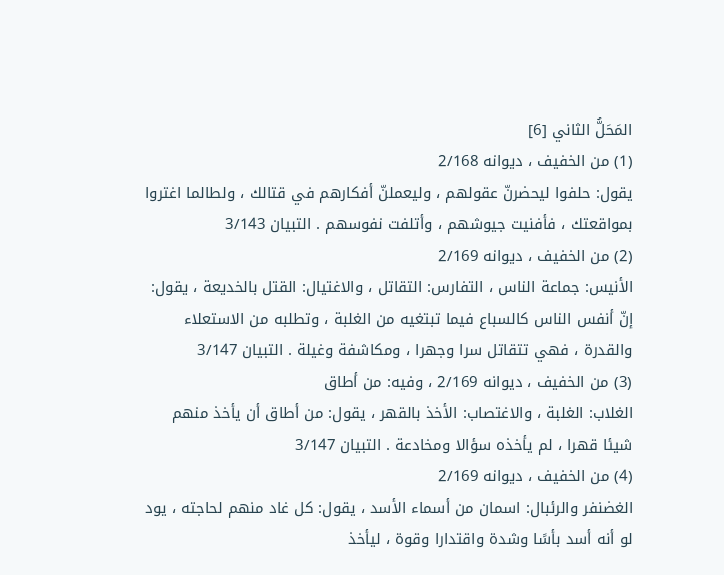المَحَلُّ الثاني [6]
(1) من الخفيف ، ديوانه 2/168
يقول: حلفوا ليحضرنّ عقولهم ، وليعملنّ أفكارهم في قتالك ، ولطالما اغتروا بمواقعتك ، فأفنيت جيوشهم ، وأتلفت نفوسهم . التبيان 3/143
(2) من الخفيف ، ديوانه 2/169
الأنيس: جماعة الناس ، التفارس: التقاتل ، والاغتيال: القتل بالخديعة ، يقول: إنّ أنفس الناس كالسباع فيما تبتغيه من الغلبة ، وتطلبه من الاستعلاء والقدرة ، فهي تتقاتل سرا وجهرا ، ومكاشفة وغيلة . التبيان 3/147
(3) من الخفيف ، ديوانه 2/169 ، وفيه: من أطاق
الغلاب: الغلبة ، والاغتصاب: الأخذ بالقهر ، يقول: من أطاق أن يأخذ منهم شيئا قهرا ، لم يأخذه سؤالا ومخادعة . التبيان 3/147
(4) من الخفيف ، ديوانه 2/169
الغضنفر والرئبال: اسمان من أسماء الأسد ، يقول: كل غاد منهم لحاجته ، يود لو أنه أسد بأسًا وشدة واقتدارا وقوة ، ليأخذ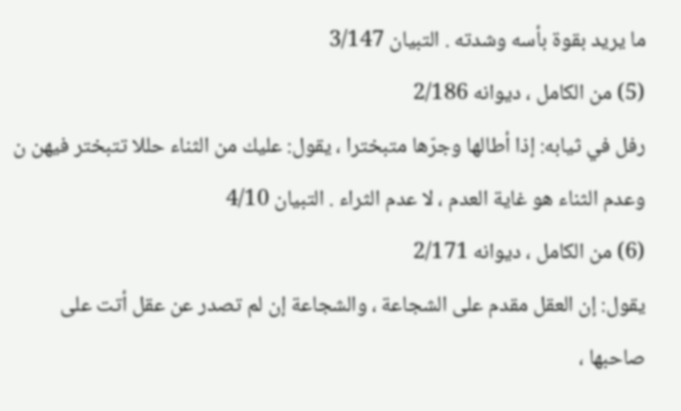ما يريد بقوة بأسه وشدته . التبيان 3/147
(5) من الكامل ، ديوانه 2/186
رفل في ثيابه: إذا أطالها وجرّها متبخترا ، يقول: عليك من الثناء حللا تتبختر فيهن ن وعدم الثناء هو غاية العدم ، لا عدم الثراء . التبيان 4/10
(6) من الكامل ، ديوانه 2/171
يقول: إن العقل مقدم على الشجاعة ، والشجاعة إن لم تصدر عن عقل أتت على صاحبها ،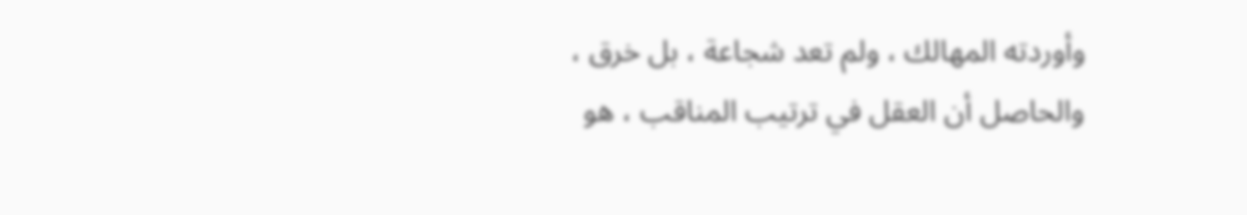وأوردته المهالك ، ولم تعد شجاعة ، بل خرق ، والحاصل أن العقل في ترتيب المناقب ، هو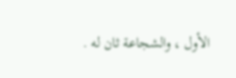الأول ، والشجاعة ثان له .